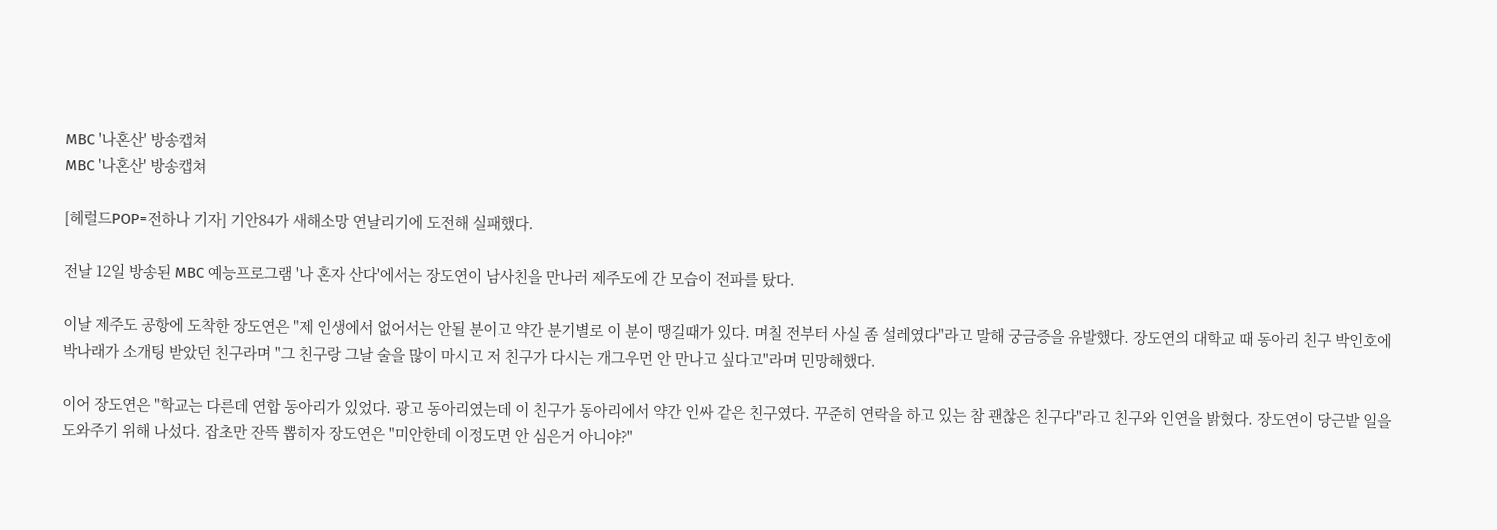MBC '나혼산' 방송캡쳐
MBC '나혼산' 방송캡쳐

[헤럴드POP=전하나 기자] 기안84가 새해소망 연날리기에 도전해 실패했다.

전날 12일 방송된 MBC 예능프로그램 '나 혼자 산다'에서는 장도연이 남사친을 만나러 제주도에 간 모습이 전파를 탔다.

이날 제주도 공항에 도착한 장도연은 "제 인생에서 없어서는 안될 분이고 약간 분기별로 이 분이 땡길때가 있다. 며칠 전부터 사실 좀 설레였다"라고 말해 궁금증을 유발했다. 장도연의 대학교 때 동아리 친구 박인호에 박나래가 소개팅 받았던 친구라며 "그 친구랑 그날 술을 많이 마시고 저 친구가 다시는 개그우먼 안 만나고 싶다고"라며 민망해했다.

이어 장도연은 "학교는 다른데 연합 동아리가 있었다. 광고 동아리였는데 이 친구가 동아리에서 약간 인싸 같은 친구였다. 꾸준히 연락을 하고 있는 참 괜찮은 친구다"라고 친구와 인연을 밝혔다. 장도연이 당근밭 일을 도와주기 위해 나섰다. 잡초만 잔뜩 뽑히자 장도연은 "미안한데 이정도면 안 심은거 아니야?"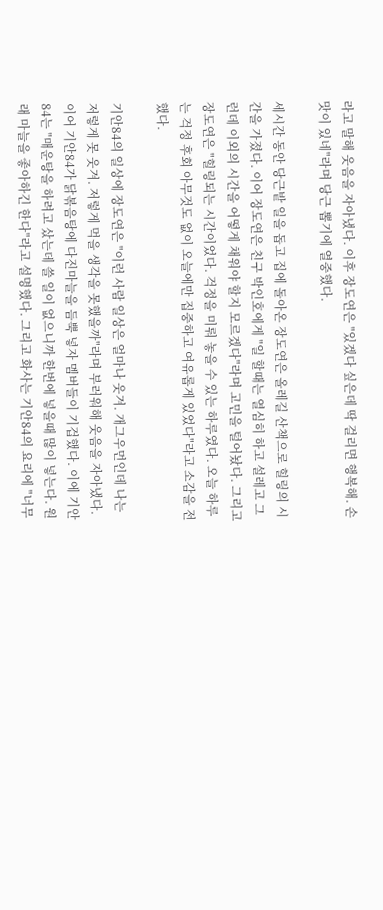라고 말해 웃음을 자아냈다. 이후 장도연은 "있겠다 싶은데 딱 걸리면 행복해. 손맛이 있네"라며 당근 뽑기에 열중했다.

세시간 동안 당근밭 일을 돕고 집에 돌아온 장도연은 올레길 산책으로 힐링의 시간을 가졌다. 이어 장도연은 친구 박인호에게 "일 할때는 열심히 하고 설레고 그런데 이외의 시간을 어떻게 채워야 할지 모르겠다"라며 고민을 털어놨다. 그리고 장도연은 "힐링되는 시간이었다. 걱정을 미뤄 놓을 수 있는 하루였다. 오늘 하루는 걱정 후회 아무것도 없이 오늘에만 집중하고 여유롭게 있었다"라고 소감을 전했다.

기안84의 일상에 장도연은 "이런 사람 일상은 얼마나 웃겨. 개그우먼인데 나는 저렇게 못 웃겨. 저렇게 먹을 생각을 못했을까"라며 부러워해 웃음을 자아냈다. 이어 기안84가 닭볶음탕에 다진마늘을 듬뿍 넣자 멤버들이 기겁했다. 이에 기안84는 "매운탕을 하려고 샀는데 쓸 일이 없으니까 한번에 넣을때 많이 넣는다. 원래 마늘을 좋아하긴 한다"라고 설명했다. 그리고 화사는 기안84의 요리에 "너무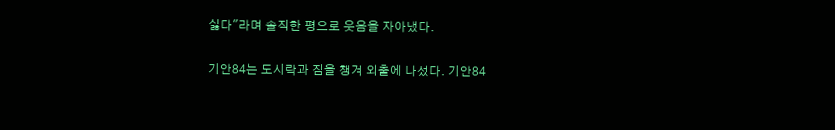싫다"라며 솔직한 평으로 웃음을 자아냈다.

기안84는 도시락과 짐을 챙겨 외출에 나섰다. 기안84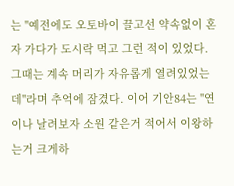는 "예전에도 오토바이 끌고선 약속없이 혼자 가다가 도시락 먹고 그런 적이 있었다. 그때는 계속 머리가 자유롭게 열려있었는데"라며 추억에 잠겼다. 이어 기안84는 "연이나 날려보자 소원 같은거 적어서 이왕하는거 크게하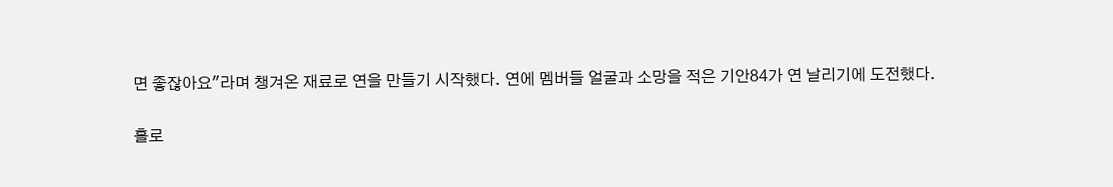면 좋잖아요"라며 챙겨온 재료로 연을 만들기 시작했다. 연에 멤버들 얼굴과 소망을 적은 기안84가 연 날리기에 도전했다.

홀로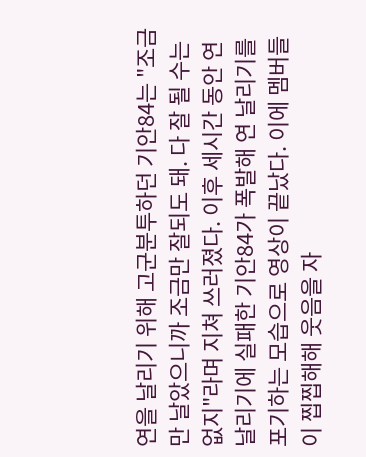연을 날리기 위해 고군분투하던 기안84는 "조금만 날았으니까 조금만 잘되도 돼. 다 잘 될 수는 없지"라며 지쳐 쓰러졌다. 이후 세시간 동안 연 날리기에 실패한 기안84가 폭발해 연 날리기를 포기하는 모습으로 영상이 끝났다. 이에 멤버들이 찝찝해해 웃음을 자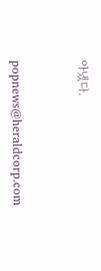아냈다.


popnews@heraldcorp.com